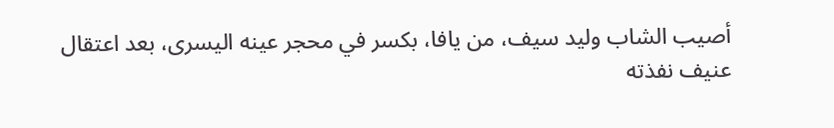أصيب الشاب وليد سيف، من يافا، بكسر في محجر عينه اليسرى، بعد اعتقال عنيف نفذته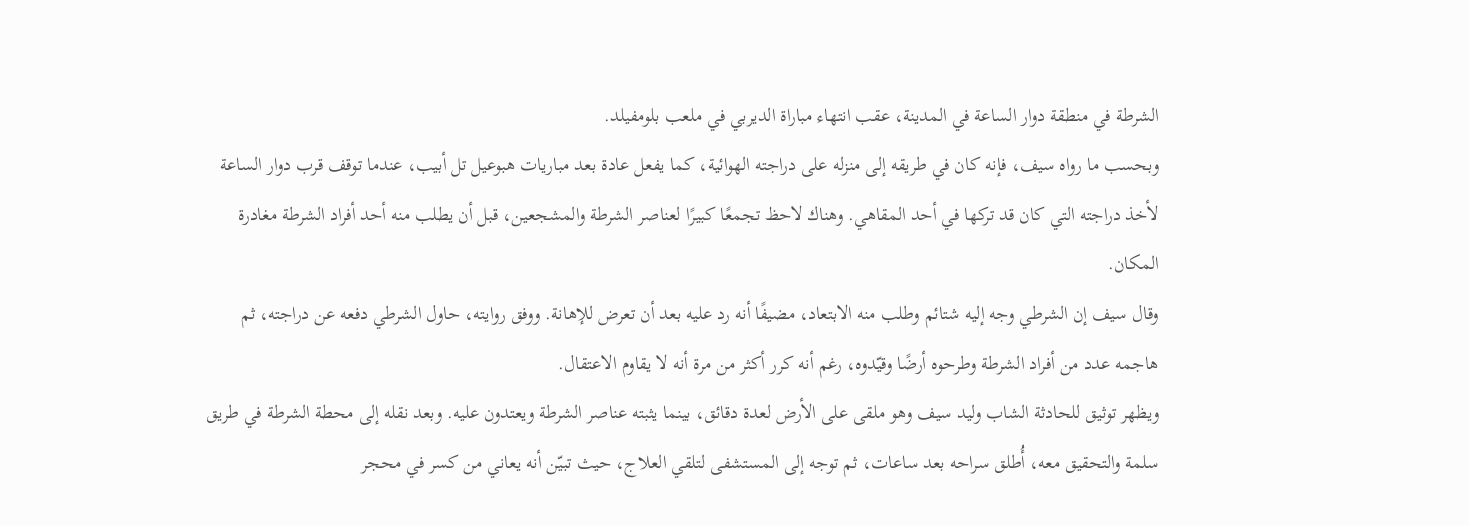الشرطة في منطقة دوار الساعة في المدينة، عقب انتهاء مباراة الديربي في ملعب بلومفيلد.
وبحسب ما رواه سيف، فإنه كان في طريقه إلى منزله على دراجته الهوائية، كما يفعل عادة بعد مباريات هبوعيل تل أبيب، عندما توقف قرب دوار الساعة لأخذ دراجته التي كان قد تركها في أحد المقاهي. وهناك لاحظ تجمعًا كبيرًا لعناصر الشرطة والمشجعين، قبل أن يطلب منه أحد أفراد الشرطة مغادرة المكان.
وقال سيف إن الشرطي وجه إليه شتائم وطلب منه الابتعاد، مضيفًا أنه رد عليه بعد أن تعرض للإهانة. ووفق روايته، حاول الشرطي دفعه عن دراجته، ثم هاجمه عدد من أفراد الشرطة وطرحوه أرضًا وقيّدوه، رغم أنه كرر أكثر من مرة أنه لا يقاوم الاعتقال.
ويظهر توثيق للحادثة الشاب وليد سيف وهو ملقى على الأرض لعدة دقائق، بينما يثبته عناصر الشرطة ويعتدون عليه. وبعد نقله إلى محطة الشرطة في طريق سلمة والتحقيق معه، أُطلق سراحه بعد ساعات، ثم توجه إلى المستشفى لتلقي العلاج، حيث تبيّن أنه يعاني من كسر في محجر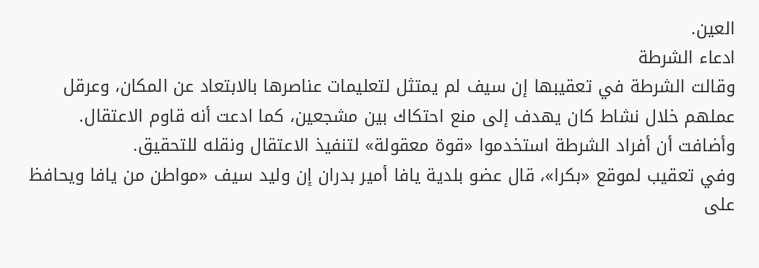العين.
ادعاء الشرطة
وقالت الشرطة في تعقيبها إن سيف لم يمتثل لتعليمات عناصرها بالابتعاد عن المكان، وعرقل عملهم خلال نشاط كان يهدف إلى منع احتكاك بين مشجعين، كما ادعت أنه قاوم الاعتقال. وأضافت أن أفراد الشرطة استخدموا «قوة معقولة» لتنفيذ الاعتقال ونقله للتحقيق.
وفي تعقيب لموقع «بكرا»، قال عضو بلدية يافا أمير بدران إن وليد سيف «مواطن من يافا ويحافظ على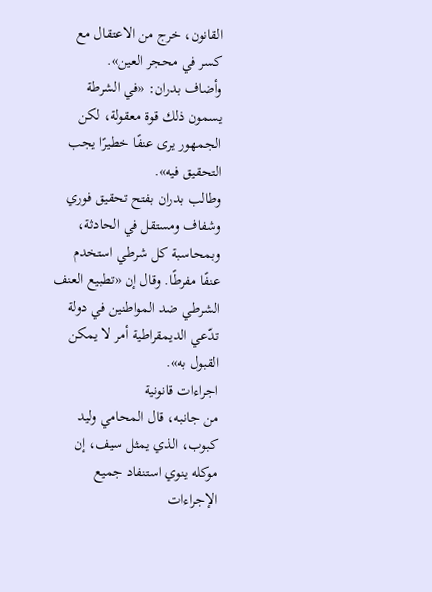القانون، خرج من الاعتقال مع كسر في محجر العين».
وأضاف بدران: «في الشرطة يسمون ذلك قوة معقولة، لكن الجمهور يرى عنفًا خطيرًا يجب التحقيق فيه».
وطالب بدران بفتح تحقيق فوري وشفاف ومستقل في الحادثة، وبمحاسبة كل شرطي استخدم عنفًا مفرطًا. وقال إن «تطبيع العنف الشرطي ضد المواطنين في دولة تدّعي الديمقراطية أمر لا يمكن القبول به».
اجراءات قانونية
من جانبه، قال المحامي وليد كبوب، الذي يمثل سيف، إن موكله ينوي استنفاد جميع الإجراءات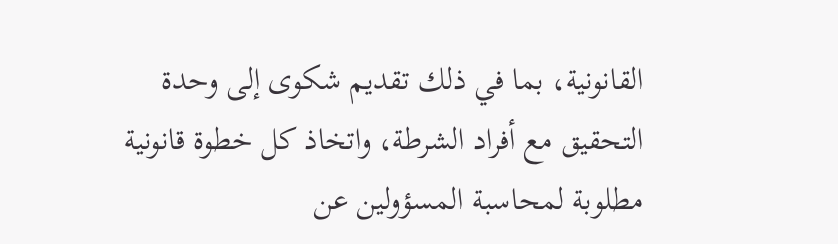القانونية، بما في ذلك تقديم شكوى إلى وحدة التحقيق مع أفراد الشرطة، واتخاذ كل خطوة قانونية مطلوبة لمحاسبة المسؤولين عن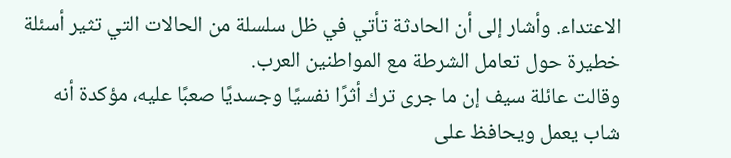الاعتداء. وأشار إلى أن الحادثة تأتي في ظل سلسلة من الحالات التي تثير أسئلة خطيرة حول تعامل الشرطة مع المواطنين العرب.
وقالت عائلة سيف إن ما جرى ترك أثرًا نفسيًا وجسديًا صعبًا عليه، مؤكدة أنه شاب يعمل ويحافظ على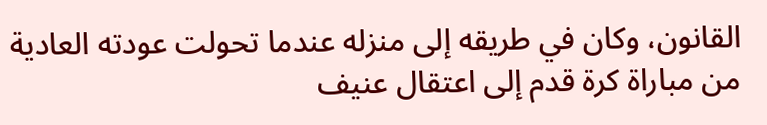القانون، وكان في طريقه إلى منزله عندما تحولت عودته العادية من مباراة كرة قدم إلى اعتقال عنيف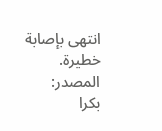انتهى بإصابة خطيرة.
المصدر:
بكرا